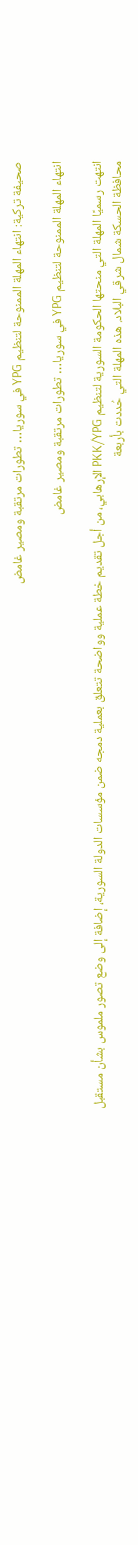صحيفة تركية: انتهاء المهلة الممنوحة لتنظيم YPG في سوريا… تطورات مرتقبة ومصير غامض

انتهاء المهلة الممنوحة لتنظيم YPG في سوريا… تطورات مرتقبة ومصير غامض

انتهت رسميًا المهلة التي منحتها الحكومة السورية لتنظيم PKK/YPG الإرهابي، من أجل تقديم خطة عملية وواضحة تتعلق بعملية دمجه ضمن مؤسسات الدولة السورية، إضافة إلى وضع تصور ملموس بشأن مستقبل محافظة الحسكة شمال شرقي البلاد. هذه المهلة التي حُددت بأربعة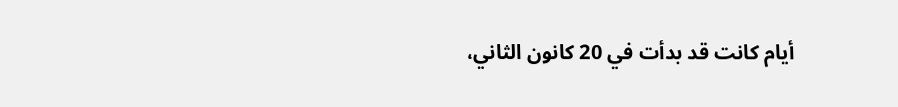أيام كانت قد بدأت في 20 كانون الثاني،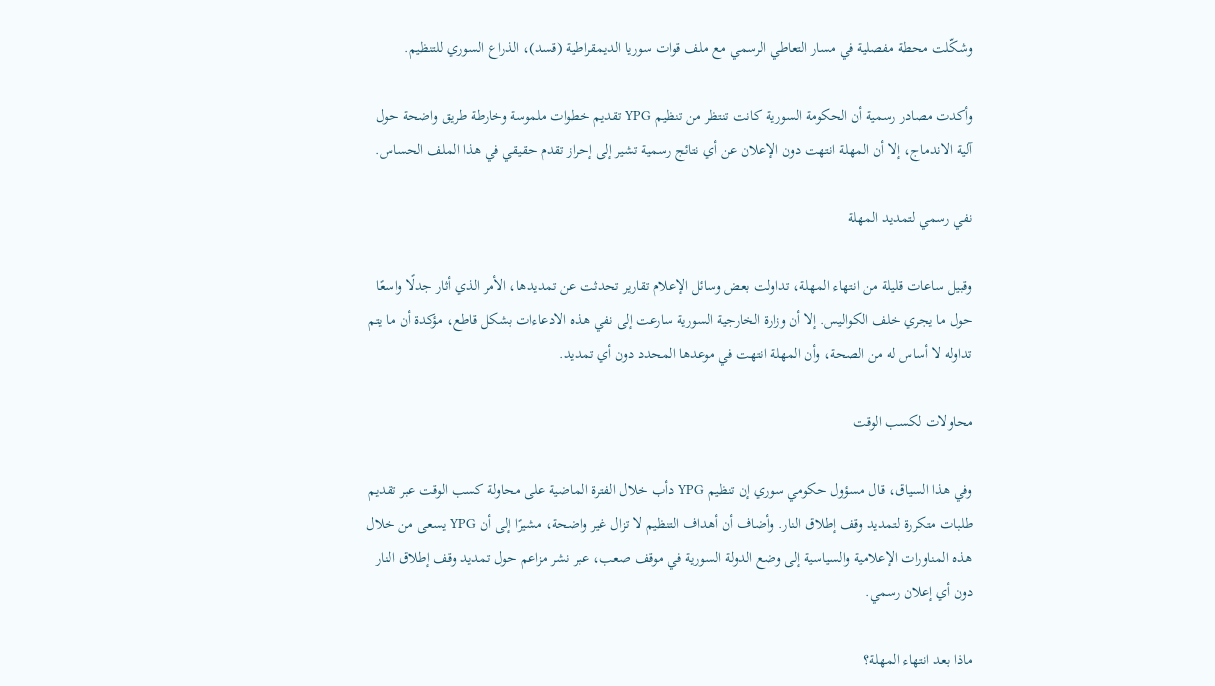وشكّلت محطة مفصلية في مسار التعاطي الرسمي مع ملف قوات سوريا الديمقراطية (قسد)، الذراع السوري للتنظيم.

وأكدت مصادر رسمية أن الحكومة السورية كانت تنتظر من تنظيم YPG تقديم خطوات ملموسة وخارطة طريق واضحة حول آلية الاندماج، إلا أن المهلة انتهت دون الإعلان عن أي نتائج رسمية تشير إلى إحراز تقدم حقيقي في هذا الملف الحساس.

نفي رسمي لتمديد المهلة

وقبيل ساعات قليلة من انتهاء المهلة، تداولت بعض وسائل الإعلام تقارير تحدثت عن تمديدها، الأمر الذي أثار جدلًا واسعًا حول ما يجري خلف الكواليس. إلا أن وزارة الخارجية السورية سارعت إلى نفي هذه الادعاءات بشكل قاطع، مؤكدة أن ما يتم تداوله لا أساس له من الصحة، وأن المهلة انتهت في موعدها المحدد دون أي تمديد.

محاولات لكسب الوقت

وفي هذا السياق، قال مسؤول حكومي سوري إن تنظيم YPG دأب خلال الفترة الماضية على محاولة كسب الوقت عبر تقديم طلبات متكررة لتمديد وقف إطلاق النار. وأضاف أن أهداف التنظيم لا تزال غير واضحة، مشيرًا إلى أن YPG يسعى من خلال هذه المناورات الإعلامية والسياسية إلى وضع الدولة السورية في موقف صعب، عبر نشر مزاعم حول تمديد وقف إطلاق النار دون أي إعلان رسمي.

ماذا بعد انتهاء المهلة؟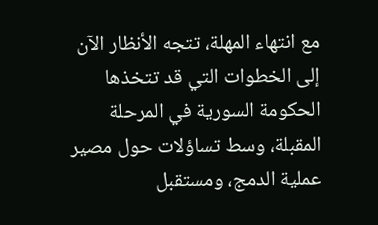مع انتهاء المهلة، تتجه الأنظار الآن إلى الخطوات التي قد تتخذها الحكومة السورية في المرحلة المقبلة، وسط تساؤلات حول مصير عملية الدمج، ومستقبل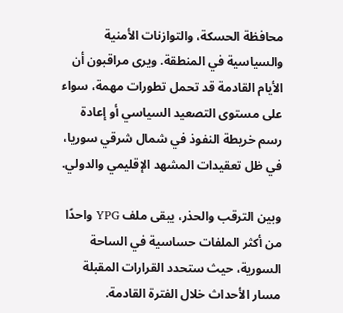محافظة الحسكة، والتوازنات الأمنية والسياسية في المنطقة. ويرى مراقبون أن الأيام القادمة قد تحمل تطورات مهمة، سواء على مستوى التصعيد السياسي أو إعادة رسم خريطة النفوذ في شمال شرقي سوريا، في ظل تعقيدات المشهد الإقليمي والدولي.

وبين الترقب والحذر، يبقى ملف YPG واحدًا من أكثر الملفات حساسية في الساحة السورية، حيث ستحدد القرارات المقبلة مسار الأحداث خلال الفترة القادمة.